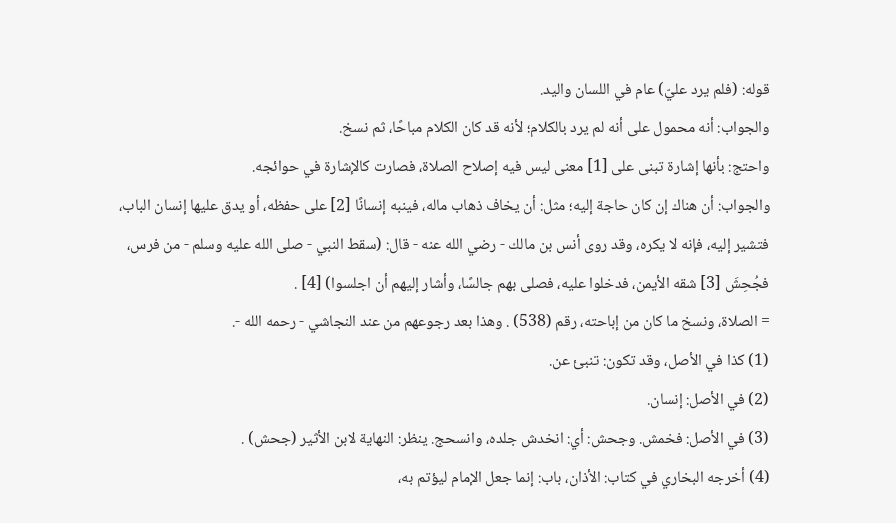قوله: (فلم يرد عليّ) عام في اللسان واليد.
والجواب: أنه محمول على أنه لم يرد بالكلام؛ لأنه قد كان الكلام مباحًا، ثم نسخ.
واحتج: بأنها إشارة تبنى على [1] معنى ليس فيه إصلاح الصلاة، فصارت كالإشارة في حوائجه.
والجواب: أن هناك إن كان حاجة إليه؛ مثل: أن يخاف ذهاب ماله، فينبه إنسانًا [2] على حفظه، أو يدق عليها إنسان الباب، فتشير إليه، فإنه لا يكره، وقد روى أنس بن مالك - رضي الله عنه - قال: (سقط النبي - صلى الله عليه وسلم - من فرس، فجُحِشَ [3] شقه الأيمن، فدخلوا عليه، فصلى بهم جالسًا، وأشار إليهم أن اجلسوا) [4] .
= الصلاة، ونسخ ما كان من إباحته، رقم (538) . وهذا بعد رجوعهم من عند النجاشي - رحمه الله -.
(1) كذا في الأصل، وقد تكون: تنبئ عن.
(2) في الأصل: إنسان.
(3) في الأصل: فخمش. وجحش: أي: انخدش جلده، وانسحج. ينظر: النهاية لابن الأثير (جحش) .
(4) أخرجه البخاري في كتاب: الأذان، باب: إنما جعل الإمام ليؤتم به،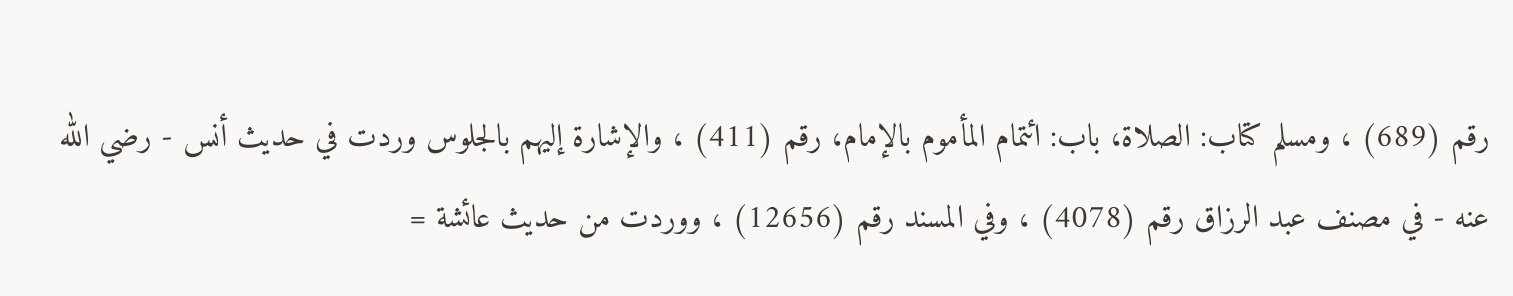رقم (689) ، ومسلم كتاب: الصلاة، باب: ائتمام المأموم بالإمام، رقم (411) ، والإشارة إليهم بالجلوس وردت في حديث أنس - رضي الله عنه - في مصنف عبد الرزاق رقم (4078) ، وفي المسند رقم (12656) ، ووردت من حديث عائشة =